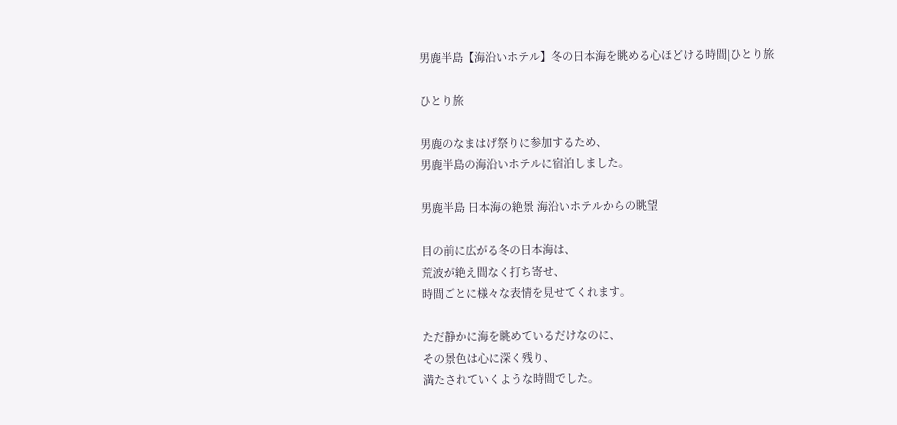男鹿半島【海沿いホテル】冬の日本海を眺める心ほどける時間|ひとり旅

ひとり旅

男鹿のなまはげ祭りに参加するため、
男鹿半島の海沿いホテルに宿泊しました。

男鹿半島 日本海の絶景 海沿いホテルからの眺望

目の前に広がる冬の日本海は、
荒波が絶え間なく打ち寄せ、
時間ごとに様々な表情を見せてくれます。

ただ静かに海を眺めているだけなのに、
その景色は心に深く残り、
満たされていくような時間でした。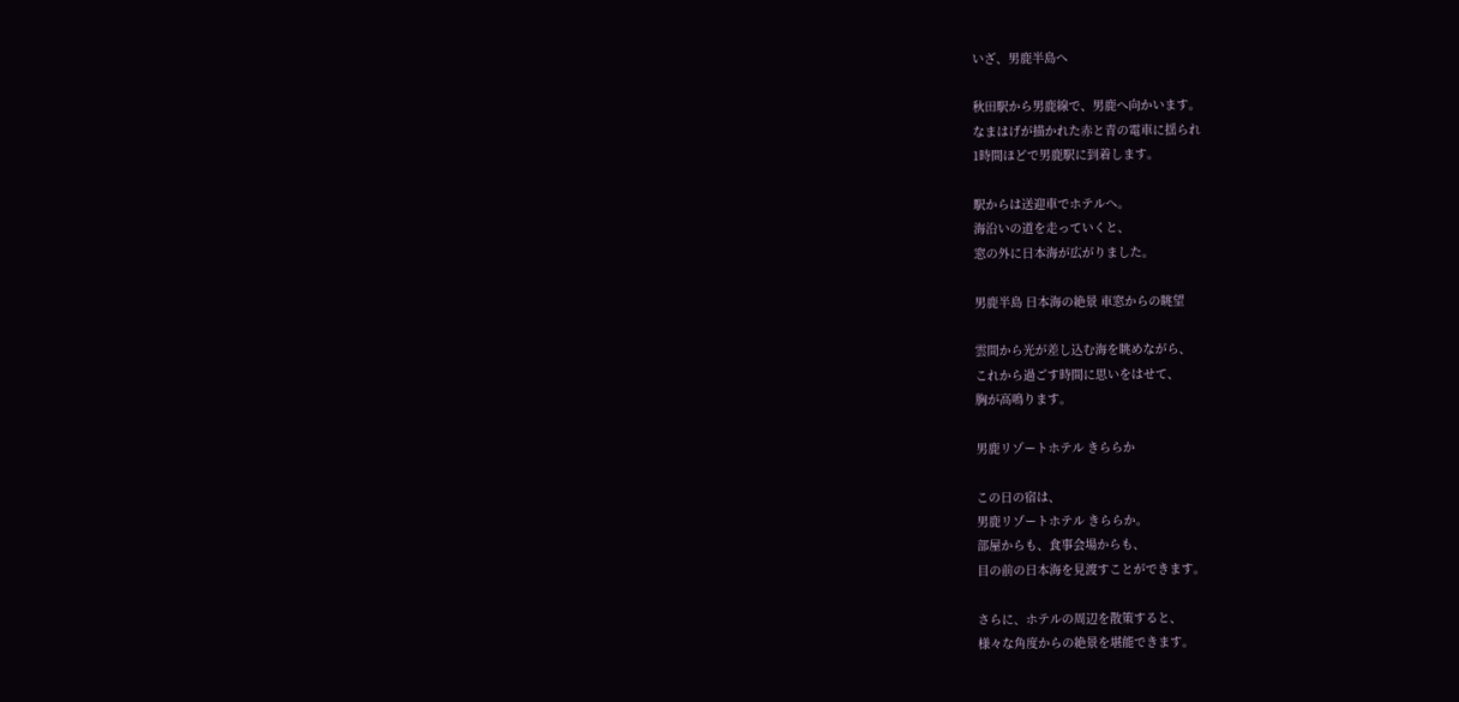いざ、男鹿半島へ

秋田駅から男鹿線で、男鹿へ向かいます。
なまはげが描かれた赤と青の電車に揺られ
1時間ほどで男鹿駅に到着します。

駅からは送迎車でホテルへ。
海沿いの道を走っていくと、
窓の外に日本海が広がりました。

男鹿半島 日本海の絶景 車窓からの眺望

雲間から光が差し込む海を眺めながら、
これから過ごす時間に思いをはせて、
胸が高鳴ります。

男鹿リゾートホテル きららか

この日の宿は、
男鹿リゾートホテル きららか。
部屋からも、食事会場からも、
目の前の日本海を見渡すことができます。

さらに、ホテルの周辺を散策すると、
様々な角度からの絶景を堪能できます。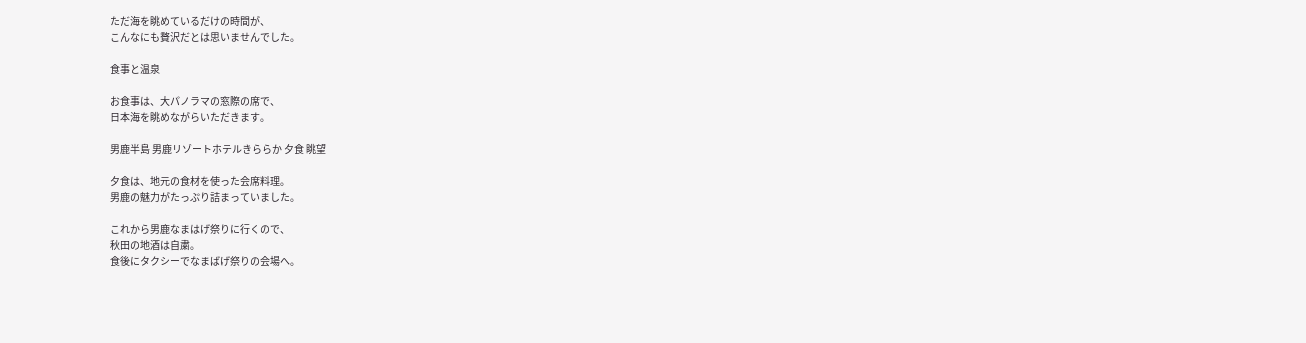ただ海を眺めているだけの時間が、
こんなにも贅沢だとは思いませんでした。

食事と温泉

お食事は、大パノラマの窓際の席で、
日本海を眺めながらいただきます。

男鹿半島 男鹿リゾートホテルきららか 夕食 眺望

夕食は、地元の食材を使った会席料理。
男鹿の魅力がたっぷり詰まっていました。

これから男鹿なまはげ祭りに行くので、
秋田の地酒は自粛。
食後にタクシーでなまばげ祭りの会場へ。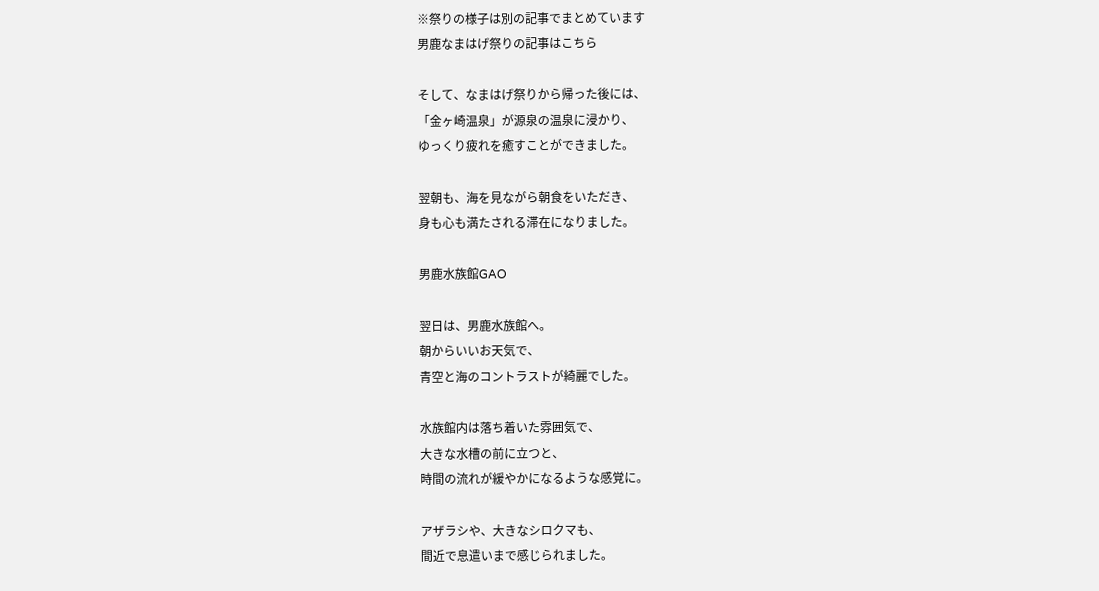※祭りの様子は別の記事でまとめています
男鹿なまはげ祭りの記事はこちら

そして、なまはげ祭りから帰った後には、
「金ヶ崎温泉」が源泉の温泉に浸かり、
ゆっくり疲れを癒すことができました。

翌朝も、海を見ながら朝食をいただき、
身も心も満たされる滞在になりました。

男鹿水族館GAO

翌日は、男鹿水族館へ。
朝からいいお天気で、
青空と海のコントラストが綺麗でした。

水族館内は落ち着いた雰囲気で、
大きな水槽の前に立つと、
時間の流れが緩やかになるような感覚に。

アザラシや、大きなシロクマも、
間近で息遣いまで感じられました。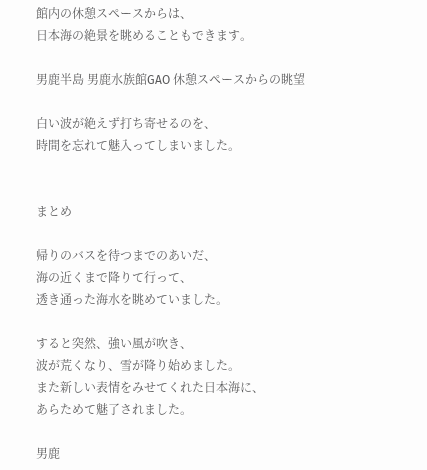館内の休憩スペースからは、
日本海の絶景を眺めることもできます。

男鹿半島 男鹿水族館GAO 休憩スペースからの眺望

白い波が絶えず打ち寄せるのを、
時間を忘れて魅入ってしまいました。


まとめ

帰りのバスを待つまでのあいだ、
海の近くまで降りて行って、
透き通った海水を眺めていました。

すると突然、強い風が吹き、
波が荒くなり、雪が降り始めました。
また新しい表情をみせてくれた日本海に、
あらためて魅了されました。

男鹿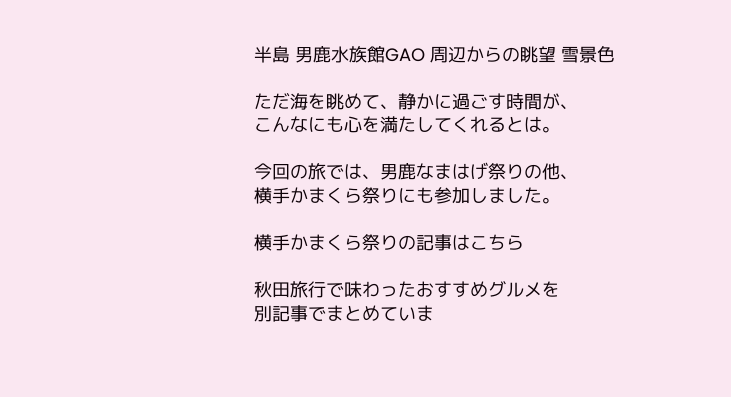半島 男鹿水族館GAO 周辺からの眺望 雪景色

ただ海を眺めて、静かに過ごす時間が、
こんなにも心を満たしてくれるとは。

今回の旅では、男鹿なまはげ祭りの他、
横手かまくら祭りにも参加しました。

横手かまくら祭りの記事はこちら

秋田旅行で味わったおすすめグルメを
別記事でまとめていま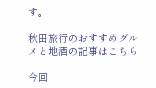す。

秋田旅行のおすすめグルメと地酒の記事はこちら

今回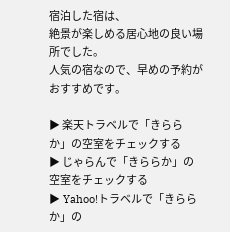宿泊した宿は、
絶景が楽しめる居心地の良い場所でした。
人気の宿なので、早めの予約がおすすめです。

▶ 楽天トラベルで「きららか」の空室をチェックする
▶ じゃらんで「きららか」の空室をチェックする
▶ Yahoo!トラベルで「きららか」の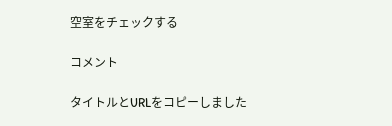空室をチェックする

コメント

タイトルとURLをコピーしました